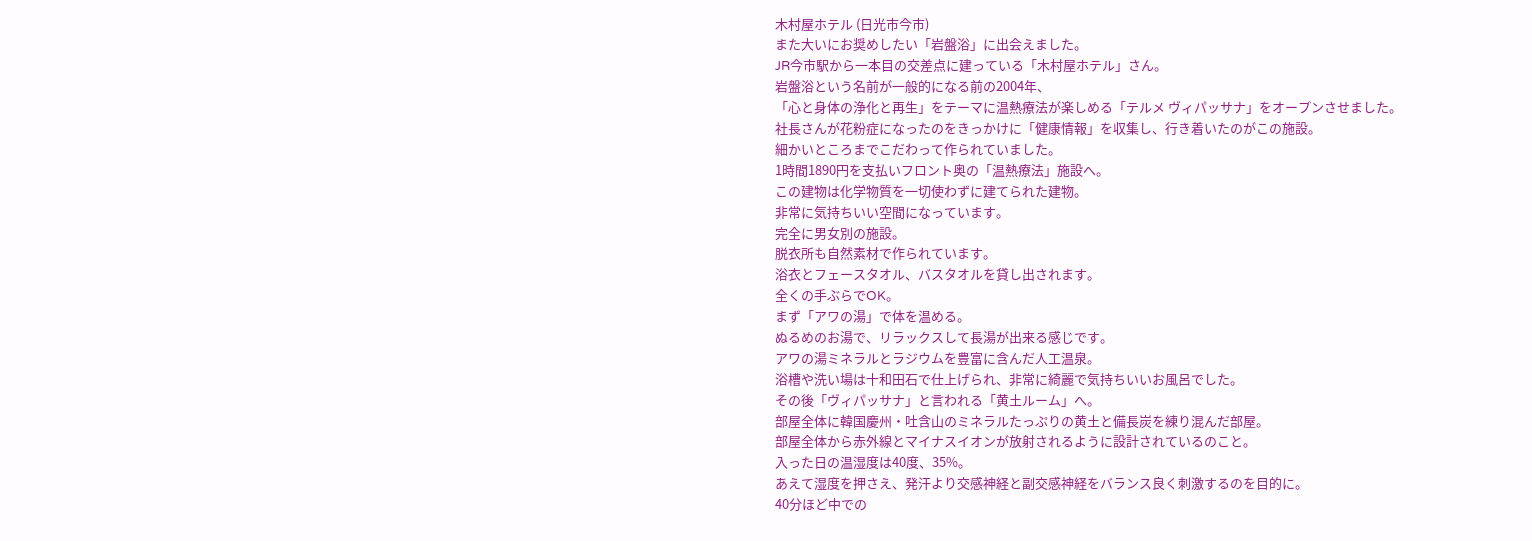木村屋ホテル (日光市今市)
また大いにお奨めしたい「岩盤浴」に出会えました。
JR今市駅から一本目の交差点に建っている「木村屋ホテル」さん。
岩盤浴という名前が一般的になる前の2004年、
「心と身体の浄化と再生」をテーマに温熱療法が楽しめる「テルメ ヴィパッサナ」をオープンさせました。
社長さんが花粉症になったのをきっかけに「健康情報」を収集し、行き着いたのがこの施設。
細かいところまでこだわって作られていました。
1時間1890円を支払いフロント奥の「温熱療法」施設へ。
この建物は化学物質を一切使わずに建てられた建物。
非常に気持ちいい空間になっています。
完全に男女別の施設。
脱衣所も自然素材で作られています。
浴衣とフェースタオル、バスタオルを貸し出されます。
全くの手ぶらでOK。
まず「アワの湯」で体を温める。
ぬるめのお湯で、リラックスして長湯が出来る感じです。
アワの湯ミネラルとラジウムを豊富に含んだ人工温泉。
浴槽や洗い場は十和田石で仕上げられ、非常に綺麗で気持ちいいお風呂でした。
その後「ヴィパッサナ」と言われる「黄土ルーム」へ。
部屋全体に韓国慶州・吐含山のミネラルたっぷりの黄土と備長炭を練り混んだ部屋。
部屋全体から赤外線とマイナスイオンが放射されるように設計されているのこと。
入った日の温湿度は40度、35%。
あえて湿度を押さえ、発汗より交感神経と副交感神経をバランス良く刺激するのを目的に。
40分ほど中での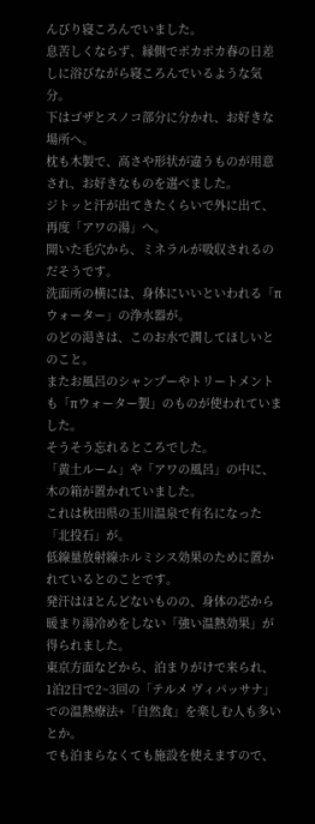んびり寝ころんでいました。
息苦しくならず、縁側でポカポカ春の日差しに浴びながら寝ころんでいるような気分。
下はゴザとスノコ部分に分かれ、お好きな場所へ。
枕も木製で、高さや形状が違うものが用意され、お好きなものを選べました。
ジトッと汗が出てきたくらいで外に出て、再度「アワの湯」へ。
開いた毛穴から、ミネラルが吸収されるのだそうです。
洗面所の横には、身体にいいといわれる「πウォーター」の浄水器が。
のどの渇きは、このお水で潤してほしいとのこと。
またお風呂のシャンプーやトリートメントも「πウォーター製」のものが使われていました。
そうそう忘れるところでした。
「黄土ルーム」や「アワの風呂」の中に、木の箱が置かれていました。
これは秋田県の玉川温泉で有名になった「北投石」が。
低線量放射線ホルミシス効果のために置かれているとのことです。
発汗はほとんどないものの、身体の芯から暖まり湯冷めをしない「強い温熱効果」が得られました。
東京方面などから、泊まりがけで来られ、
1泊2日で2~3回の「テルメ ヴィパッサナ」での温熱療法+「自然食」を楽しむ人も多いとか。
でも泊まらなくても施設を使えますので、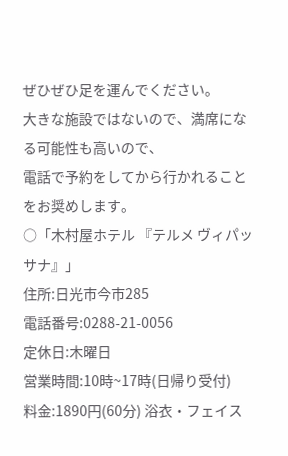ぜひぜひ足を運んでください。
大きな施設ではないので、満席になる可能性も高いので、
電話で予約をしてから行かれることをお奨めします。
○「木村屋ホテル 『テルメ ヴィパッサナ』」
住所:日光市今市285
電話番号:0288-21-0056
定休日:木曜日
営業時間:10時~17時(日帰り受付)
料金:1890円(60分) 浴衣・フェイス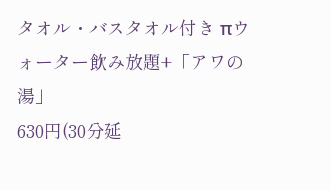タオル・バスタオル付き πウォーター飲み放題+「アワの湯」
630円(30分延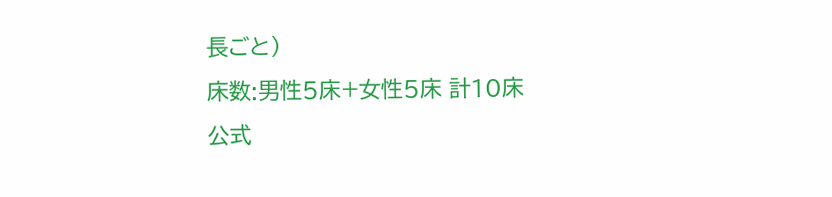長ごと)
床数:男性5床+女性5床 計10床
公式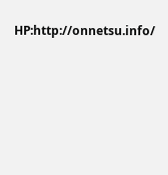HP:http://onnetsu.info/